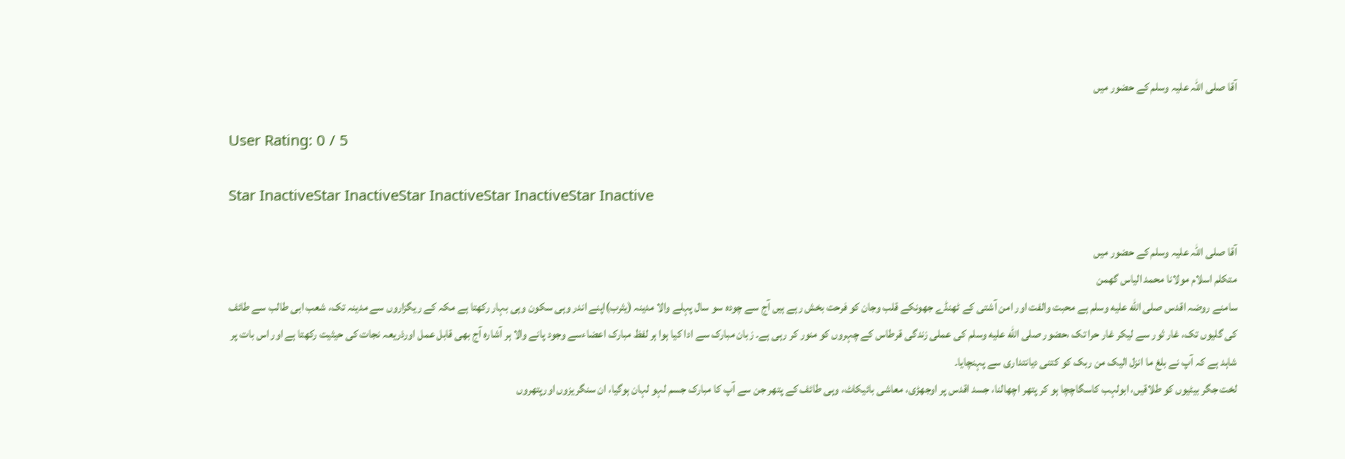آقا صلی اللہ علیہ وسلم کے حضور میں

User Rating: 0 / 5

Star InactiveStar InactiveStar InactiveStar InactiveStar Inactive

آقا صلی اللہ علیہ وسلم کے حضور میں
متکلم اسلام مولانا محمد الیاس گھمن
سامنے روضہ اقدس صلى الله عليه وسلم ہے محبت والفت اور امن آشتی کے ٹھنڈے جھونکے قلب وجان کو فرحت بخش رہے ہیں آج سے چودہ سو سال پہلے والا مدینہ (یثرب)اپنے اندر وہی سکون وہی بہار رکھتا ہے مکہ کے ریگزاروں سے مدینہ تک، شعب ابی طالب سے طائف کی گلیوں تک، غار ثور سے لیکر غار حرا تک ،حضور صلى الله عليه وسلم کی عملی زندگی قرطاس کے چہروں کو منور کر رہی ہے۔ زبان مبارک سے ادا کیا ہوا ہر لفظ مبارک اعضاءسے وجود پانے والا ہر آشارہ آج بھی قابل عمل اورذریعہ نجات کی حیثیت رکھتا ہے اور اس بات پر شاہد ہے کہ آپ نے بلغ ما انزل الیک من ربک کو کتنی دیانتداری سے پہنچایا۔
لخت جگر بیٹیوں کو طلاقیں، ابولہب کاسگاچچا ہو کر پتھر اچھالنا، جسد اقدس پر اوجھڑی، معاشی بائیکاٹ، وہی طائف کے پتھر جن سے آپ کا مبارک جسم لہو لہان ہوگیا، ان سنگریزوں اورپتھروں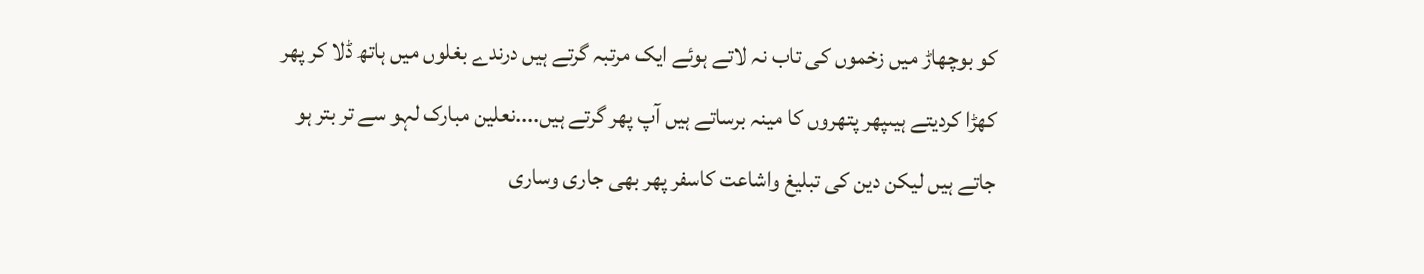کو بوچھاڑ میں زخموں کی تاب نہ لاتے ہوئے ایک مرتبہ گرتے ہیں درندے بغلوں میں ہاتھ ڈلا کر پھر کھڑا کردیتے ہیںپھر پتھروں کا مینہ برساتے ہیں آپ پھر گرتے ہیں....نعلین مبارک لہو سے تر بتر ہو جاتے ہیں لیکن دین کی تبلیغ واشاعت کاسفر پھر بھی جاری وساری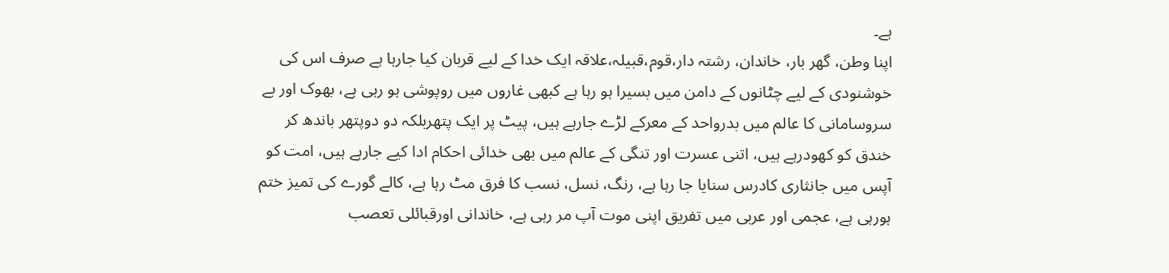ہے۔
اپنا وطن، گھر بار، خاندان، رشتہ دار،قوم،قبیلہ،علاقہ ایک خدا کے لیے قربان کیا جارہا ہے صرف اس کی خوشنودی کے لیے چٹانوں کے دامن میں بسیرا ہو رہا ہے کبھی غاروں میں روپوشی ہو رہی ہے، بھوک اور بے سروسامانی کا عالم میں بدرواحد کے معرکے لڑے جارہے ہیں، پیٹ پر ایک پتھربلکہ دو دوپتھر باندھ کر خندق کو کھودرہے ہیں، اتنی عسرت اور تنگی کے عالم میں بھی خدائی احکام ادا کیے جارہے ہیں، امت کو آپس میں جانثاری کادرس سنایا جا رہا ہے، رنگ، نسل، نسب کا فرق مٹ رہا ہے، کالے گورے کی تمیز ختم ہورہی ہے، عجمی اور عربی میں تفریق اپنی موت آپ مر رہی ہے، خاندانی اورقبائلی تعصب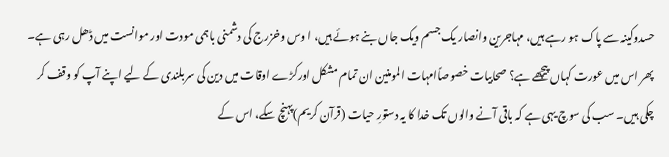حسدوکینہ سے پاک ہو رہے ہیں، مہاجرین وانصار یک جسم ویک جاں بنے ہوئے ہیں، ا وس وخزرج کی دشمنی باہمی مودت اور موانست میں ڈھل رہی ہے۔
پھر اس میں عورت کہاں پیچھے ہے؟ صحابیات خصوصاًامہات المومنین ان تمام مشکل اورکڑے اوقات میں دین کی سربلندی کے لیے اپنے آپ کو وقف کر چکی ہیں۔ سب کی سوچ یہی ہے کہ باقی آنے والوں تک خدا کا یہ دستورِ حیات (قرآن کریم)پہنچ سکے، اس کے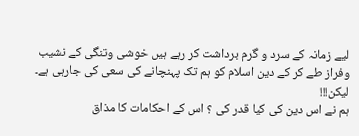لیے زمانہ کے سرد و گرم برداشت کر رہے ہیں خوشی وتنگی کے نشیب وفراز طے کر کے دین اسلام کو ہم تک پہنچانے کی سعی کی جارہی ہے۔
لیکن!!!
ہم نے اس دین کی کیا قدر کی ؟ اس کے احکامات کا مذاق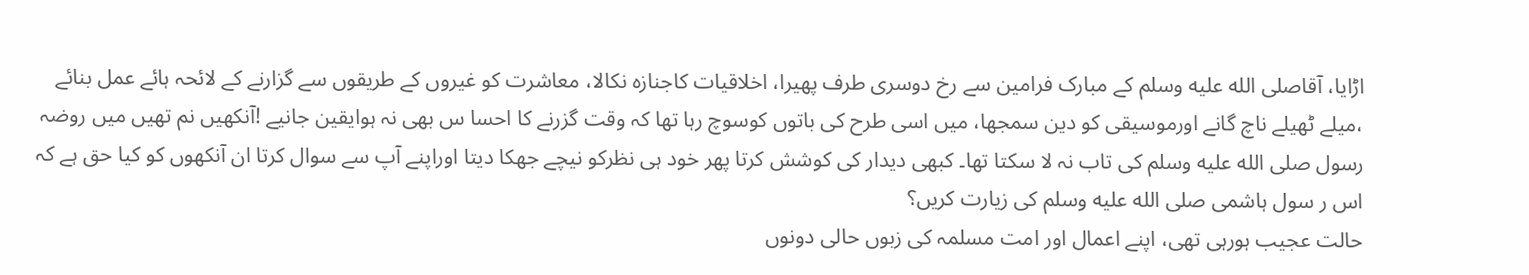اڑایا، آقاصلى الله عليه وسلم کے مبارک فرامین سے رخ دوسری طرف پھیرا، اخلاقیات کاجنازہ نکالا، معاشرت کو غیروں کے طریقوں سے گزارنے کے لائحہ ہائے عمل بنائے ،میلے ٹھیلے ناچ گانے اورموسیقی کو دین سمجھا، میں اسی طرح کی باتوں کوسوچ رہا تھا کہ وقت گزرنے کا احسا س بھی نہ ہوایقین جانیے !آنکھیں نم تھیں میں روضہ رسول صلى الله عليه وسلم کی تاب نہ لا سکتا تھا۔ کبھی دیدار کی کوشش کرتا پھر خود ہی نظرکو نیچے جھکا دیتا اوراپنے آپ سے سوال کرتا ان آنکھوں کو کیا حق ہے کہ اس ر سول ہاشمی صلى الله عليه وسلم کی زیارت کریں؟
حالت عجیب ہورہی تھی، اپنے اعمال اور امت مسلمہ کی زبوں حالی دونوں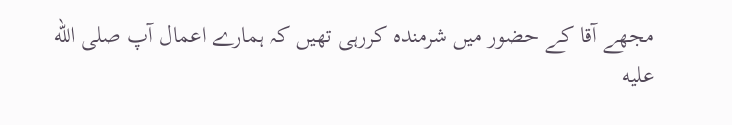مجھے آقا کے حضور میں شرمندہ کررہی تھیں کہ ہمارے اعمال آپ صلى الله عليه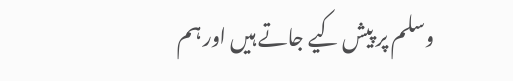وسلم پر پیش کیے جاتے ہیں اور ہم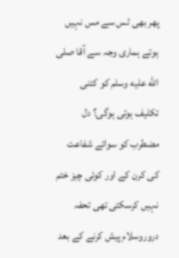پھر بھی ٹس سے مس نہیں ہوتے ہماری وجہ سے آقا صلى الله عليه وسلم کو کتنی تکلیف ہوتی ہوگی؟ دل مضطرب کو سوائے شفاعت کی کرن کے اور کوئی چیز ختم نہیں کرسکتی تھی تحفہ دروروسلام پیش کرنے کے بعد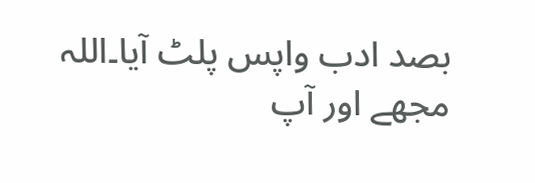بصد ادب واپس پلٹ آیا۔اللہ مجھے اور آپ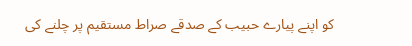کو اپنے پیارے حبیب کے صدقے صراط مستقیم پر چلنے کی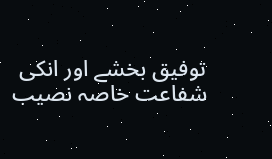توفیق بخشے اور انکی شفاعت خاصہ نصیب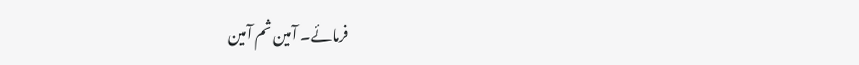فرمائے۔ آمین ثم آمین